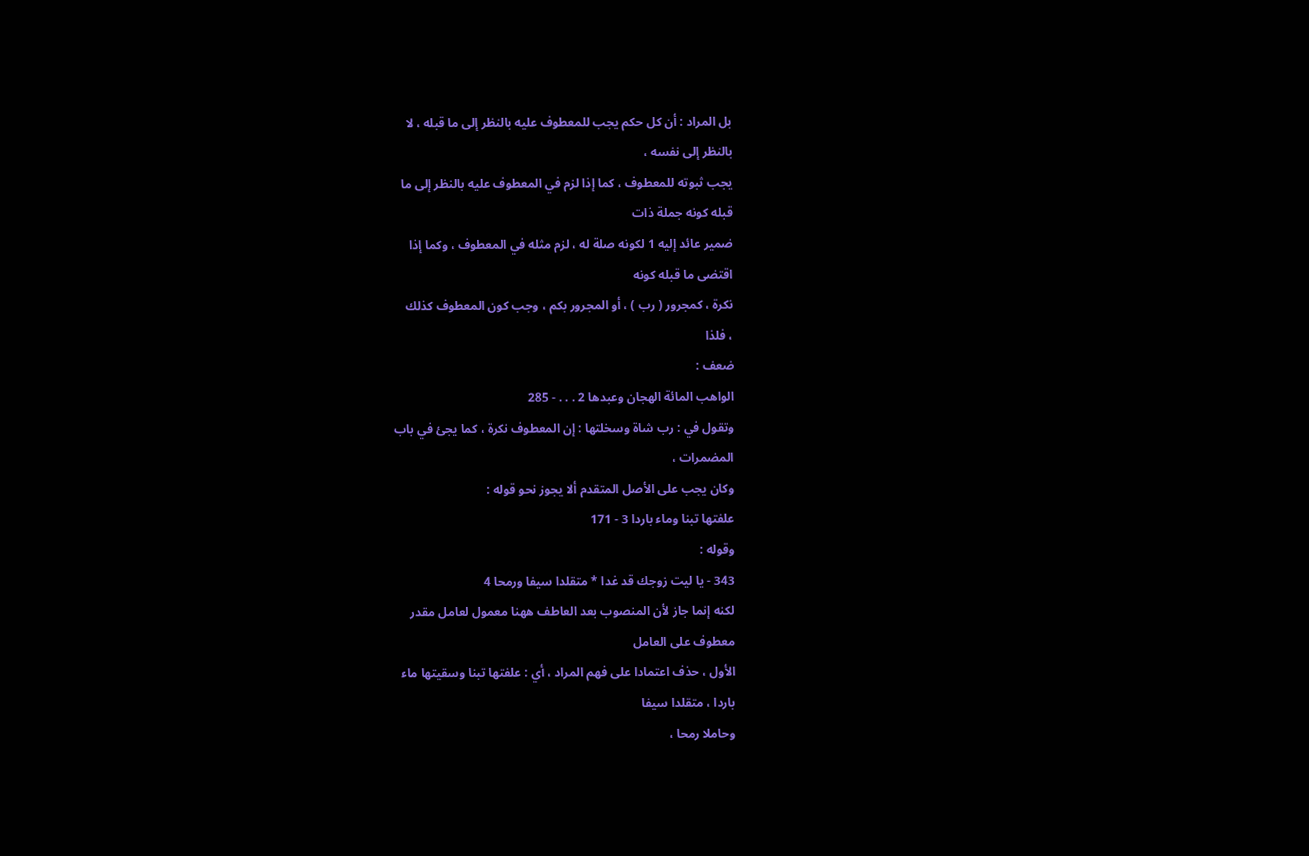بل المراد : أن كل حكم يجب للمعطوف عليه بالنظر إلى ما قبله ، لا
بالنظر إلى نفسه ،
يجب ثبوته للمعطوف ، كما إذا لزم في المعطوف عليه بالنظر إلى ما
قبله كونه جملة ذات
ضمير عائد إليه 1 لكونه صلة له ، لزم مثله في المعطوف ، وكما إذا
اقتضى ما قبله كونه
نكرة ، كمجرور ( رب ) ، أو المجرور بكم ، وجب كون المعطوف كذلك
، فلذا
ضعف :
الواهب المائة الهجان وعبدها 2 . . . - 285
وتقول في : رب شاة وسخلتها : إن المعطوف نكرة ، كما يجئ في باب
المضمرات ،
وكان يجب على الأصل المتقدم ألا يجوز نحو قوله :
علفتها تبنا وماء باردا 3 - 171
وقوله :
343 - يا ليت زوجك قد غدا * متقلدا سيفا ورمحا 4
لكنه إنما جاز لأن المنصوب بعد العاطف ههنا معمول لعامل مقدر
معطوف على العامل
الأول ، حذف اعتمادا على فهم المراد ، أي : علفتها تبنا وسقيتها ماء
باردا ، متقلدا سيفا
وحاملا رمحا ،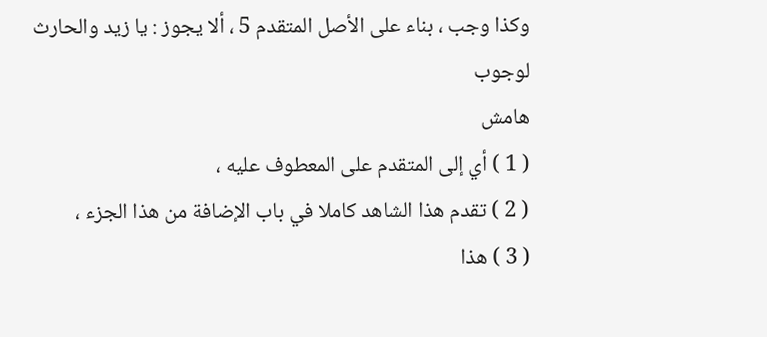وكذا وجب ، بناء على الأصل المتقدم 5 ، ألا يجوز : يا زيد والحارث
لوجوب
هامش
( 1 ) أي إلى المتقدم على المعطوف عليه ،
( 2 ) تقدم هذا الشاهد كاملا في باب الإضافة من هذا الجزء ،
( 3 ) هذا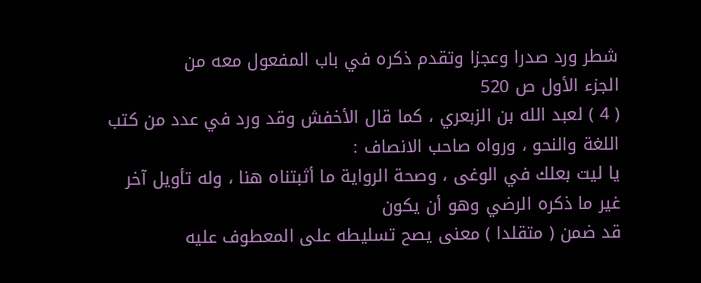شطر ورد صدرا وعجزا وتقدم ذكره في باب المفعول معه من
الجزء الأول ص 520
( 4 ) لعبد الله بن الزبعري ، كما قال الأخفش وقد ورد في عدد من كتب
اللغة والنحو ، ورواه صاحب الانصاف :
يا ليت بعلك في الوغى ، وصحة الرواية ما أثبتناه هنا ، وله تأويل آخر
غير ما ذكره الرضي وهو أن يكون
قد ضمن ( متقلدا ) معنى يصح تسليطه على المعطوف عليه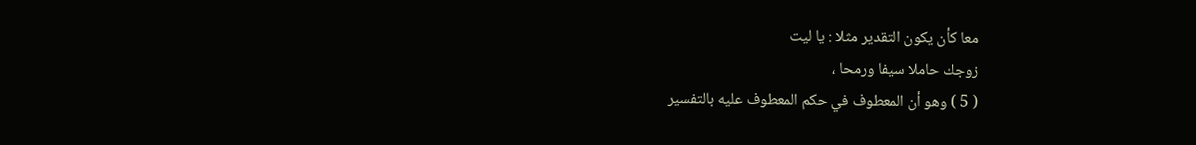معا كأن يكون التقدير مثلا : يا ليت
زوجك حاملا سيفا ورمحا ،
( 5 ) وهو أن المعطوف في حكم المعطوف عليه بالتفسير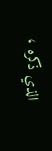الذي ذكره ،